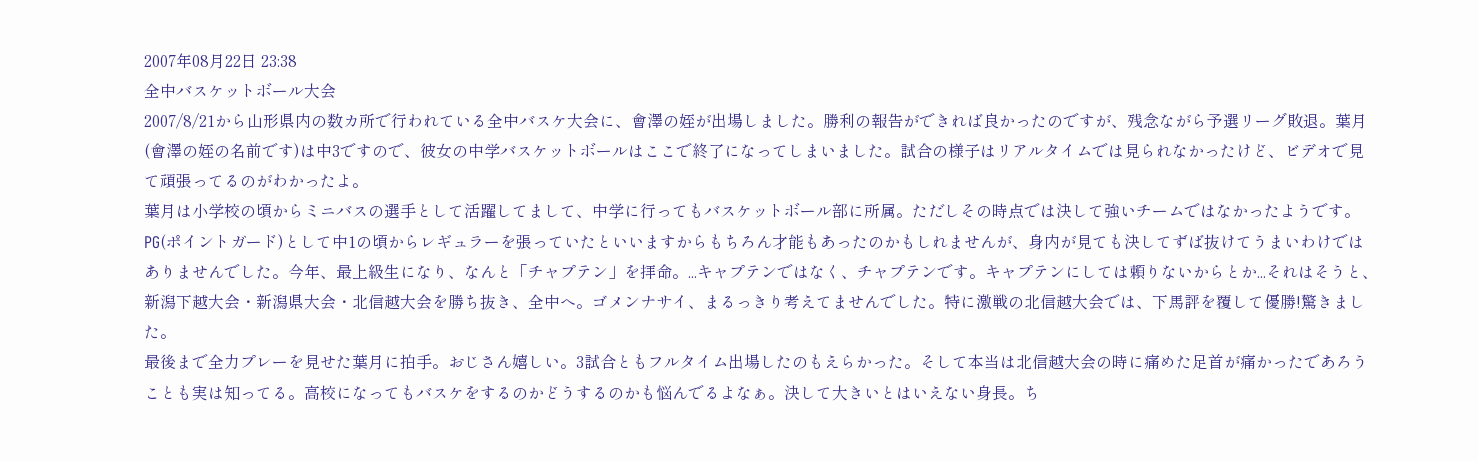2007年08月22日 23:38
全中バスケットボール大会
2007/8/21から山形県内の数カ所で行われている全中バスケ大会に、會澤の姪が出場しました。勝利の報告ができれば良かったのですが、残念ながら予選リーグ敗退。葉月(會澤の姪の名前です)は中3ですので、彼女の中学バスケットボールはここで終了になってしまいました。試合の様子はリアルタイムでは見られなかったけど、ビデオで見て頑張ってるのがわかったよ。
葉月は小学校の頃からミニバスの選手として活躍してまして、中学に行ってもバスケットボール部に所属。ただしその時点では決して強いチームではなかったようです。PG(ポイントガード)として中1の頃からレギュラーを張っていたといいますからもちろん才能もあったのかもしれませんが、身内が見ても決してずば抜けてうまいわけではありませんでした。今年、最上級生になり、なんと「チャプテン」を拝命。...キャプテンではなく、チャプテンです。キャプテンにしては頼りないからとか...それはそうと、新潟下越大会・新潟県大会・北信越大会を勝ち抜き、全中へ。ゴメンナサイ、まるっきり考えてませんでした。特に激戦の北信越大会では、下馬評を覆して優勝!驚きました。
最後まで全力プレーを見せた葉月に拍手。おじさん嬉しい。3試合ともフルタイム出場したのもえらかった。そして本当は北信越大会の時に痛めた足首が痛かったであろうことも実は知ってる。高校になってもバスケをするのかどうするのかも悩んでるよなぁ。決して大きいとはいえない身長。ち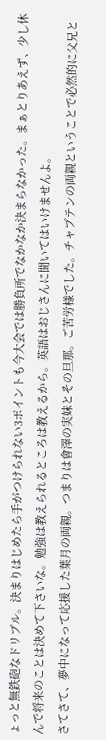ょっと無鉄砲なドリブル。決まりはじめたら手がつけられない3ポイントも今大会では勝負所でなかなか決まらなかった。まぁとりあえず、少し休んで将来のことは決めて下さいな。勉強は教えられるところは教えるから。英語はおじさんに聞いてはいけませんよ。
さてさて、夢中になって応援した葉月の両親。つまりは會澤の実妹とその旦那。ご苦労様でした。チャプテンの両親ということで必然的に父兄と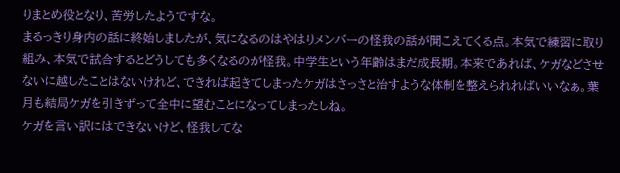りまとめ役となり、苦労したようですな。
まるっきり身内の話に終始しましたが、気になるのはやはりメンバーの怪我の話が聞こえてくる点。本気で練習に取り組み、本気で試合するとどうしても多くなるのが怪我。中学生という年齢はまだ成長期。本来であれば、ケガなどさせないに越したことはないけれど、できれば起きてしまったケガはさっさと治すような体制を整えられればいいなぁ。葉月も結局ケガを引きずって全中に望むことになってしまったしね。
ケガを言い訳にはできないけど、怪我してな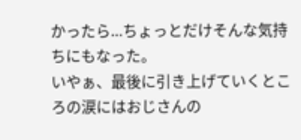かったら...ちょっとだけそんな気持ちにもなった。
いやぁ、最後に引き上げていくところの涙にはおじさんの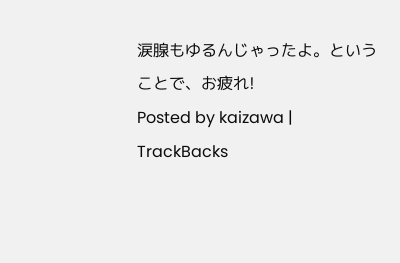涙腺もゆるんじゃったよ。ということで、お疲れ!
Posted by kaizawa | TrackBacks